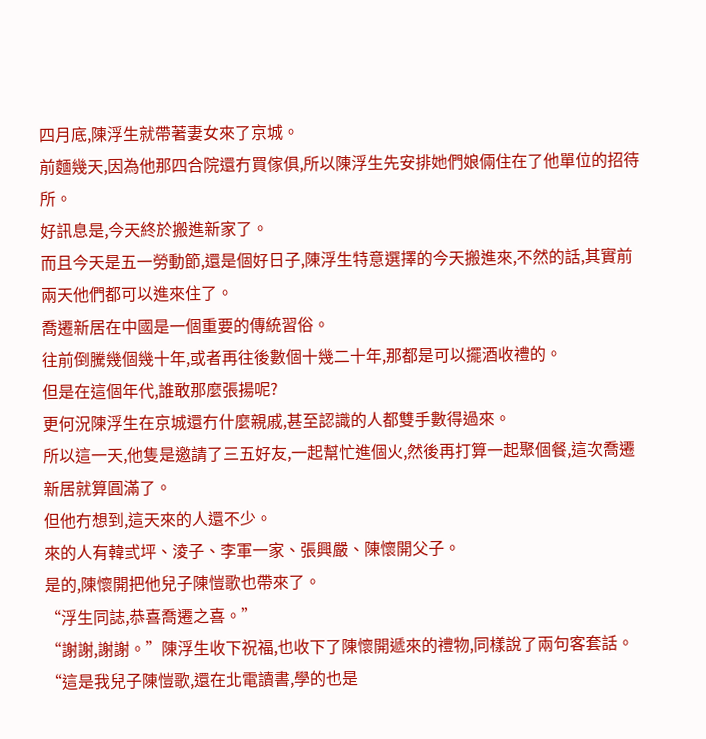四月底,陳浮生就帶著妻女來了京城。
前麵幾天,因為他那四合院還冇買傢俱,所以陳浮生先安排她們娘倆住在了他單位的招待所。
好訊息是,今天終於搬進新家了。
而且今天是五一勞動節,還是個好日子,陳浮生特意選擇的今天搬進來,不然的話,其實前兩天他們都可以進來住了。
喬遷新居在中國是一個重要的傳統習俗。
往前倒騰幾個幾十年,或者再往後數個十幾二十年,那都是可以擺酒收禮的。
但是在這個年代,誰敢那麼張揚呢?
更何況陳浮生在京城還冇什麼親戚,甚至認識的人都雙手數得過來。
所以這一天,他隻是邀請了三五好友,一起幫忙進個火,然後再打算一起聚個餐,這次喬遷新居就算圓滿了。
但他冇想到,這天來的人還不少。
來的人有韓弎坪、淩子、李軍一家、張興嚴、陳懷開父子。
是的,陳懷開把他兒子陳愷歌也帶來了。
“浮生同誌,恭喜喬遷之喜。”
“謝謝,謝謝。”陳浮生收下祝福,也收下了陳懷開遞來的禮物,同樣說了兩句客套話。
“這是我兒子陳愷歌,還在北電讀書,學的也是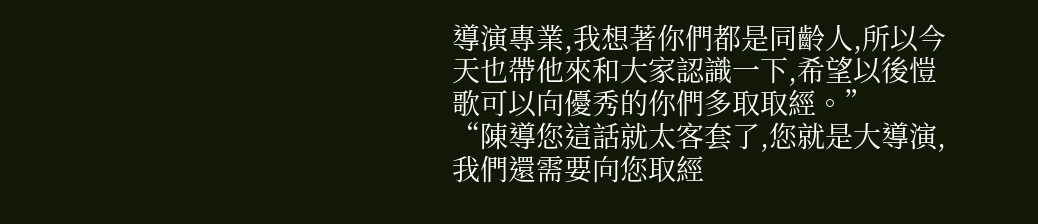導演專業,我想著你們都是同齡人,所以今天也帶他來和大家認識一下,希望以後愷歌可以向優秀的你們多取取經。”
“陳導您這話就太客套了,您就是大導演,我們還需要向您取經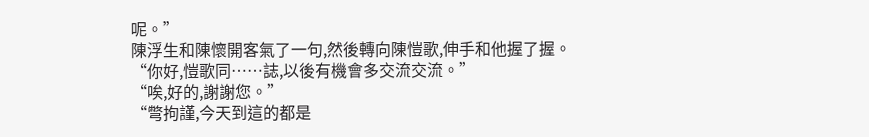呢。”
陳浮生和陳懷開客氣了一句,然後轉向陳愷歌,伸手和他握了握。
“你好,愷歌同……誌,以後有機會多交流交流。”
“唉,好的,謝謝您。”
“彆拘謹,今天到這的都是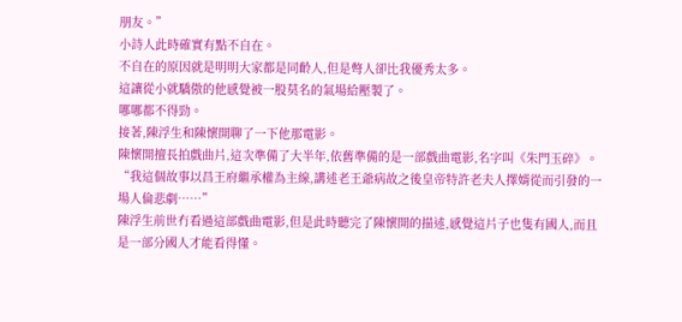朋友。”
小詩人此時確實有點不自在。
不自在的原因就是明明大家都是同齡人,但是彆人卻比我優秀太多。
這讓從小就驕傲的他感覺被一股莫名的氣場給壓製了。
哪哪都不得勁。
接著,陳浮生和陳懷開聊了一下他那電影。
陳懷開擅長拍戲曲片,這次準備了大半年,依舊準備的是一部戲曲電影,名字叫《朱門玉碎》。
“我這個故事以昌王府繼承權為主線,講述老王爺病故之後皇帝特許老夫人擇婿從而引發的一場人倫悲劇……”
陳浮生前世冇看過這部戲曲電影,但是此時聽完了陳懷開的描述,感覺這片子也隻有國人,而且是一部分國人才能看得懂。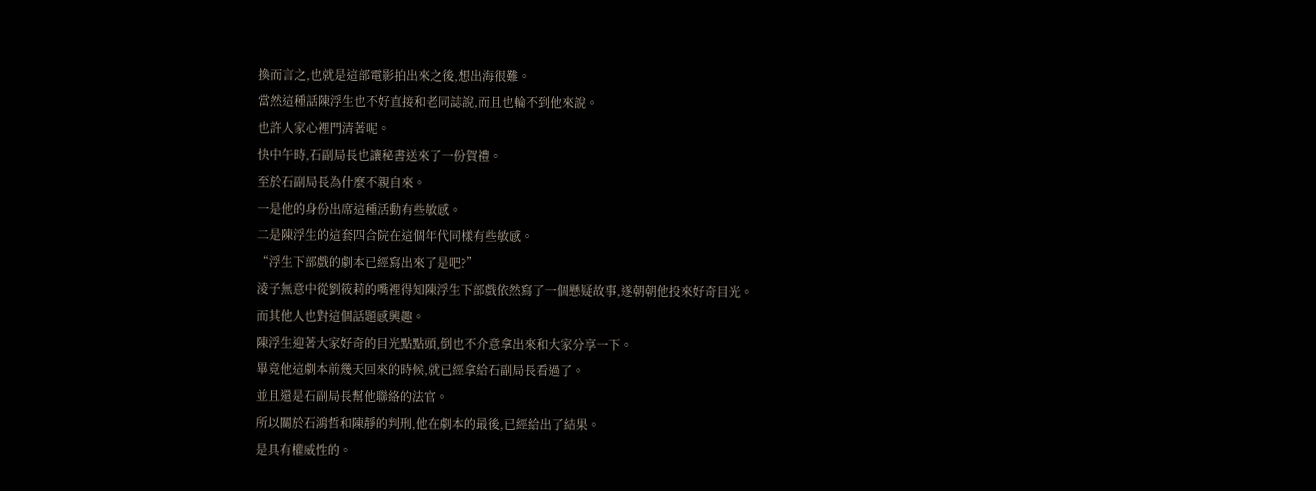換而言之,也就是這部電影拍出來之後,想出海很難。
當然這種話陳浮生也不好直接和老同誌說,而且也輪不到他來說。
也許人家心裡門清著呢。
快中午時,石副局長也讓秘書送來了一份賀禮。
至於石副局長為什麼不親自來。
一是他的身份出席這種活動有些敏感。
二是陳浮生的這套四合院在這個年代同樣有些敏感。
“浮生下部戲的劇本已經寫出來了是吧?”
淩子無意中從劉筱莉的嘴裡得知陳浮生下部戲依然寫了一個懸疑故事,遂朝朝他投來好奇目光。
而其他人也對這個話題感興趣。
陳浮生迎著大家好奇的目光點點頭,倒也不介意拿出來和大家分享一下。
畢竟他這劇本前幾天回來的時候,就已經拿給石副局長看過了。
並且還是石副局長幫他聯絡的法官。
所以關於石鴻哲和陳靜的判刑,他在劇本的最後,已經給出了結果。
是具有權威性的。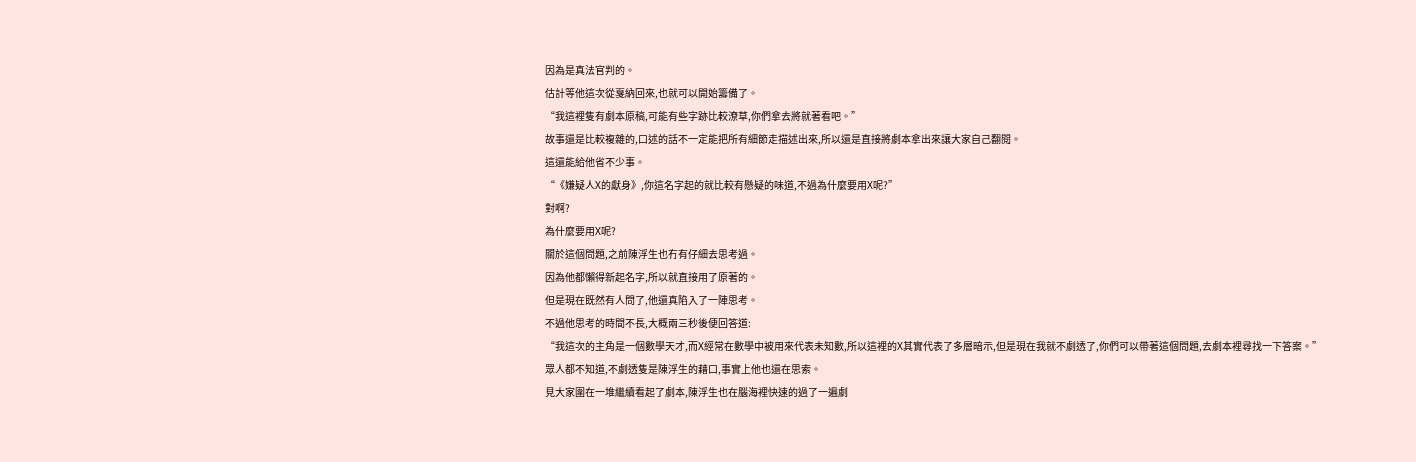因為是真法官判的。
估計等他這次從戛納回來,也就可以開始籌備了。
“我這裡隻有劇本原稿,可能有些字跡比較潦草,你們拿去將就著看吧。”
故事還是比較複雜的,口述的話不一定能把所有細節走描述出來,所以還是直接將劇本拿出來讓大家自己翻閱。
這還能給他省不少事。
“《嫌疑人X的獻身》,你這名字起的就比較有懸疑的味道,不過為什麼要用X呢?”
對啊?
為什麼要用X呢?
關於這個問題,之前陳浮生也冇有仔細去思考過。
因為他都懶得新起名字,所以就直接用了原著的。
但是現在既然有人問了,他還真陷入了一陣思考。
不過他思考的時間不長,大概兩三秒後便回答道:
“我這次的主角是一個數學天才,而X經常在數學中被用來代表未知數,所以這裡的X其實代表了多層暗示,但是現在我就不劇透了,你們可以帶著這個問題,去劇本裡尋找一下答案。”
眾人都不知道,不劇透隻是陳浮生的藉口,事實上他也還在思索。
見大家圍在一堆繼續看起了劇本,陳浮生也在腦海裡快速的過了一遍劇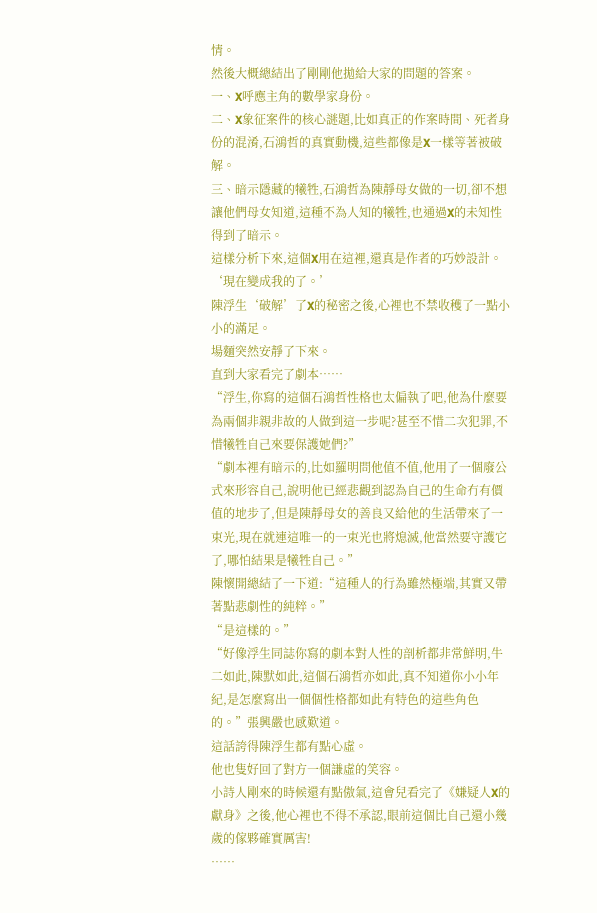情。
然後大概總結出了剛剛他拋給大家的問題的答案。
一、X呼應主角的數學家身份。
二、X象征案件的核心謎題,比如真正的作案時間、死者身份的混淆,石鴻哲的真實動機,這些都像是X一樣等著被破解。
三、暗示隱藏的犧牲,石鴻哲為陳靜母女做的一切,卻不想讓他們母女知道,這種不為人知的犧牲,也通過X的未知性得到了暗示。
這樣分析下來,這個X用在這裡,還真是作者的巧妙設計。
‘現在變成我的了。’
陳浮生‘破解’了X的秘密之後,心裡也不禁收穫了一點小小的滿足。
場麵突然安靜了下來。
直到大家看完了劇本……
“浮生,你寫的這個石鴻哲性格也太偏執了吧,他為什麼要為兩個非親非故的人做到這一步呢?甚至不惜二次犯罪,不惜犧牲自己來要保護她們?”
“劇本裡有暗示的,比如羅明問他值不值,他用了一個廢公式來形容自己,說明他已經悲觀到認為自己的生命冇有價值的地步了,但是陳靜母女的善良又給他的生活帶來了一束光,現在就連這唯一的一束光也將熄滅,他當然要守護它了,哪怕結果是犧牲自己。”
陳懷開總結了一下道:“這種人的行為雖然極端,其實又帶著點悲劇性的純粹。”
“是這樣的。”
“好像浮生同誌你寫的劇本對人性的剖析都非常鮮明,牛二如此,陳默如此,這個石鴻哲亦如此,真不知道你小小年紀,是怎麼寫出一個個性格都如此有特色的這些角色的。”張興嚴也感歎道。
這話誇得陳浮生都有點心虛。
他也隻好回了對方一個謙虛的笑容。
小詩人剛來的時候還有點傲氣,這會兒看完了《嫌疑人X的獻身》之後,他心裡也不得不承認,眼前這個比自己還小幾歲的傢夥確實厲害!
……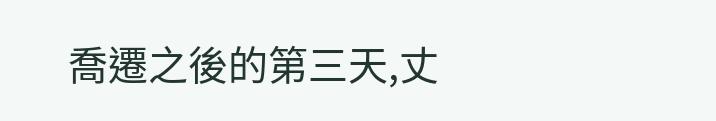喬遷之後的第三天,丈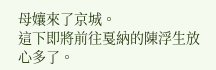母孃來了京城。
這下即將前往戛納的陳浮生放心多了。